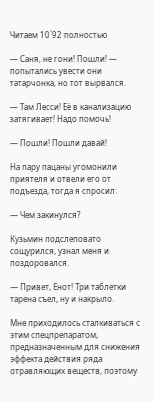Читаем 10`92 полностью

— Саня, не гони! Пошли! — попытались увести они татарчонка, но тот вырвался.

— Там Лесси! Её в канализацию затягивает! Надо помочь!

— Пошли! Пошли давай!

На пару пацаны угомонили приятеля и отвели его от подъезда, тогда я спросил:

— Чем закинулся?

Кузьмин подслеповато сощурился, узнал меня и поздоровался.

— Привет, Енот! Три таблетки тарена съел, ну и накрыло.

Мне приходилось сталкиваться с этим спецпрепаратом, предназначенным для снижения эффекта действия ряда отравляющих веществ, поэтому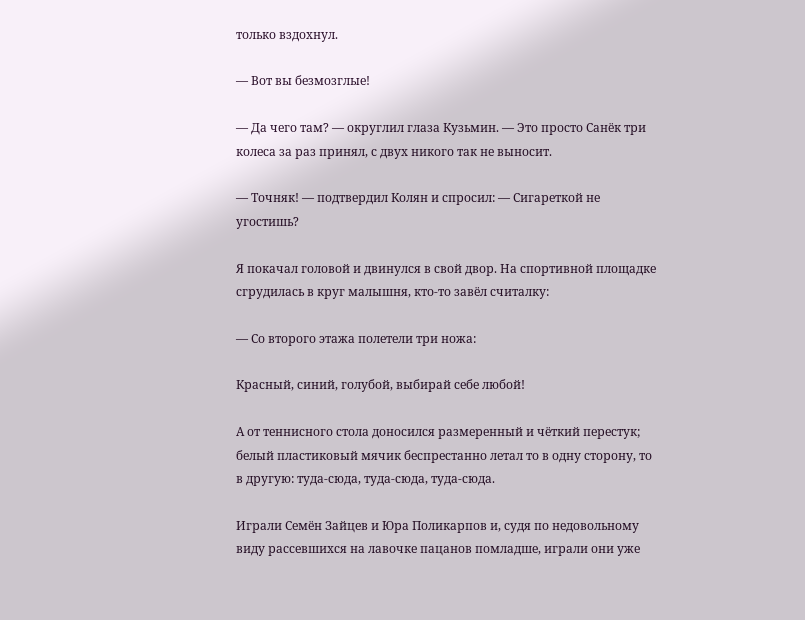только вздохнул.

— Вот вы безмозглые!

— Да чего там? — округлил глаза Кузьмин. — Это просто Санёк три колеса за раз принял, с двух никого так не выносит.

— Точняк! — подтвердил Колян и спросил: — Сигареткой не угостишь?

Я покачал головой и двинулся в свой двор. На спортивной площадке сгрудилась в круг малышня, кто-то завёл считалку:

— Со второго этажа полетели три ножа:

Красный, синий, голубой, выбирай себе любой!

А от теннисного стола доносился размеренный и чёткий перестук; белый пластиковый мячик беспрестанно летал то в одну сторону, то в другую: туда-сюда, туда-сюда, туда-сюда.

Играли Семён Зайцев и Юра Поликарпов и, судя по недовольному виду рассевшихся на лавочке пацанов помладше, играли они уже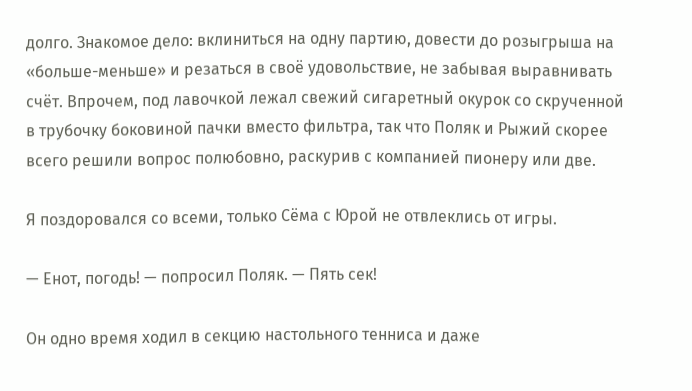долго. Знакомое дело: вклиниться на одну партию, довести до розыгрыша на «больше-меньше» и резаться в своё удовольствие, не забывая выравнивать счёт. Впрочем, под лавочкой лежал свежий сигаретный окурок со скрученной в трубочку боковиной пачки вместо фильтра, так что Поляк и Рыжий скорее всего решили вопрос полюбовно, раскурив с компанией пионеру или две.

Я поздоровался со всеми, только Сёма с Юрой не отвлеклись от игры.

— Енот, погодь! — попросил Поляк. — Пять сек!

Он одно время ходил в секцию настольного тенниса и даже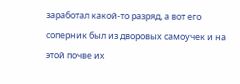заработал какой-то разряд, а вот его соперник был из дворовых самоучек и на этой почве их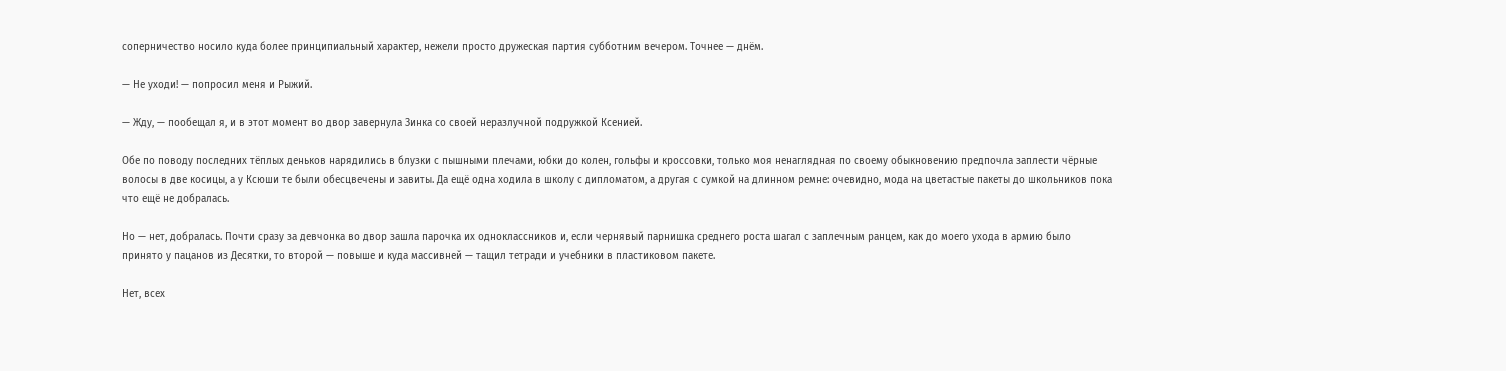соперничество носило куда более принципиальный характер, нежели просто дружеская партия субботним вечером. Точнее — днём.

— Не уходи! — попросил меня и Рыжий.

— Жду, — пообещал я, и в этот момент во двор завернула Зинка со своей неразлучной подружкой Ксенией.

Обе по поводу последних тёплых деньков нарядились в блузки с пышными плечами, юбки до колен, гольфы и кроссовки, только моя ненаглядная по своему обыкновению предпочла заплести чёрные волосы в две косицы, а у Ксюши те были обесцвечены и завиты. Да ещё одна ходила в школу с дипломатом, а другая с сумкой на длинном ремне: очевидно, мода на цветастые пакеты до школьников пока что ещё не добралась.

Но — нет, добралась. Почти сразу за девчонка во двор зашла парочка их одноклассников и, если чернявый парнишка среднего роста шагал с заплечным ранцем, как до моего ухода в армию было принято у пацанов из Десятки, то второй — повыше и куда массивней — тащил тетради и учебники в пластиковом пакете.

Нет, всех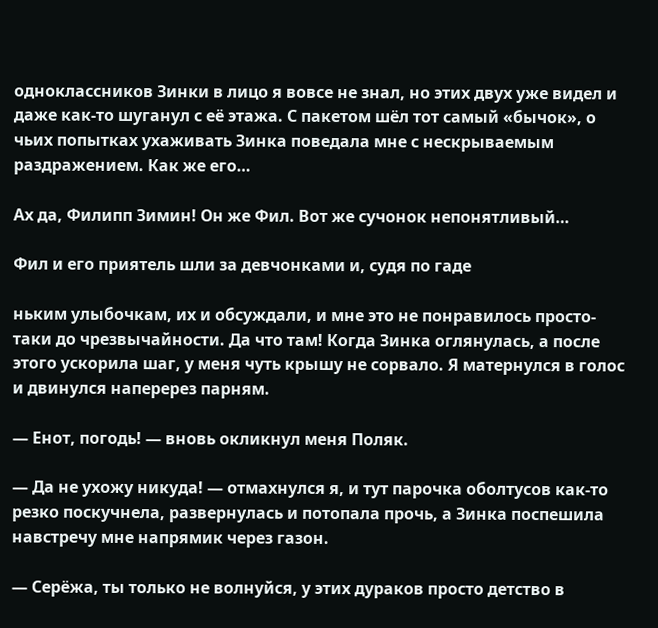одноклассников Зинки в лицо я вовсе не знал, но этих двух уже видел и даже как-то шуганул с её этажа. С пакетом шёл тот самый «бычок», о чьих попытках ухаживать Зинка поведала мне с нескрываемым раздражением. Как же его…

Ах да, Филипп Зимин! Он же Фил. Вот же сучонок непонятливый…

Фил и его приятель шли за девчонками и, судя по гаде

ньким улыбочкам, их и обсуждали, и мне это не понравилось просто-таки до чрезвычайности. Да что там! Когда Зинка оглянулась, а после этого ускорила шаг, у меня чуть крышу не сорвало. Я матернулся в голос и двинулся наперерез парням.

— Енот, погодь! — вновь окликнул меня Поляк.

— Да не ухожу никуда! — отмахнулся я, и тут парочка оболтусов как-то резко поскучнела, развернулась и потопала прочь, а Зинка поспешила навстречу мне напрямик через газон.

— Серёжа, ты только не волнуйся, у этих дураков просто детство в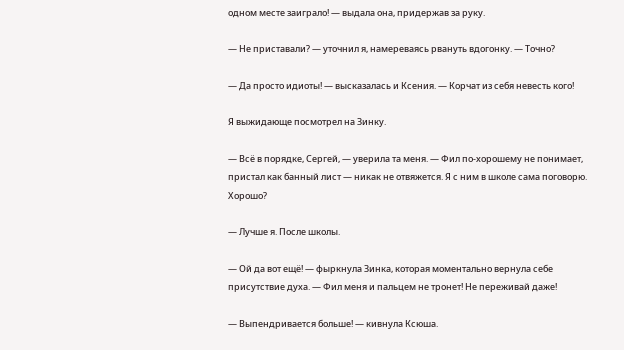одном месте заиграло! — выдала она, придержав за руку.

— Не приставали? — уточнил я, намереваясь рвануть вдогонку. — Точно?

— Да просто идиоты! — высказалась и Ксения. — Корчат из себя невесть кого!

Я выжидающе посмотрел на Зинку.

— Всё в порядке, Сергей, — уверила та меня. — Фил по-хорошему не понимает, пристал как банный лист — никак не отвяжется. Я с ним в школе сама поговорю. Хорошо?

— Лучше я. После школы.

— Ой да вот ещё! — фыркнула Зинка, которая моментально вернула себе присутствие духа. — Фил меня и пальцем не тронет! Не переживай даже!

— Выпендривается больше! — кивнула Ксюша.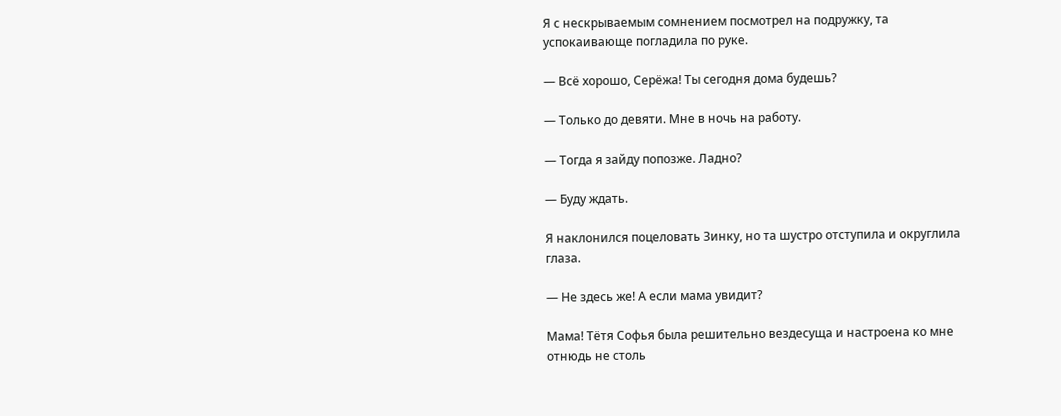Я с нескрываемым сомнением посмотрел на подружку, та успокаивающе погладила по руке.

— Всё хорошо, Серёжа! Ты сегодня дома будешь?

— Только до девяти. Мне в ночь на работу.

— Тогда я зайду попозже. Ладно?

— Буду ждать.

Я наклонился поцеловать Зинку, но та шустро отступила и округлила глаза.

— Не здесь же! А если мама увидит?

Мама! Тётя Софья была решительно вездесуща и настроена ко мне отнюдь не столь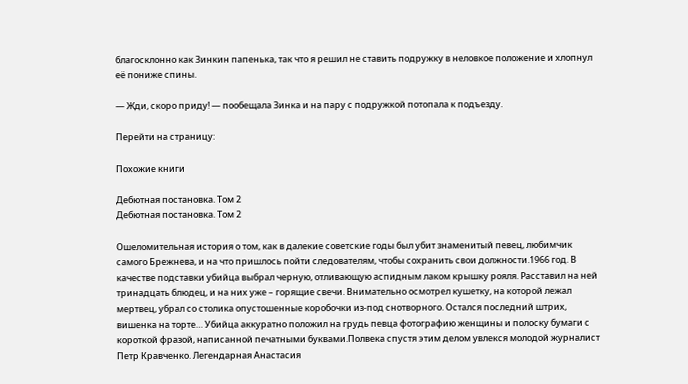благосклонно как Зинкин папенька, так что я решил не ставить подружку в неловкое положение и хлопнул её пониже спины.

— Жди, скоро приду! — пообещала Зинка и на пару с подружкой потопала к подъезду.

Перейти на страницу:

Похожие книги

Дебютная постановка. Том 2
Дебютная постановка. Том 2

Ошеломительная история о том, как в далекие советские годы был убит знаменитый певец, любимчик самого Брежнева, и на что пришлось пойти следователям, чтобы сохранить свои должности.1966 год. В качестве подставки убийца выбрал черную, отливающую аспидным лаком крышку рояля. Расставил на ней тринадцать блюдец, и на них уже – горящие свечи. Внимательно осмотрел кушетку, на которой лежал мертвец, убрал со столика опустошенные коробочки из-под снотворного. Остался последний штрих, вишенка на торте… Убийца аккуратно положил на грудь певца фотографию женщины и полоску бумаги с короткой фразой, написанной печатными буквами.Полвека спустя этим делом увлекся молодой журналист Петр Кравченко. Легендарная Анастасия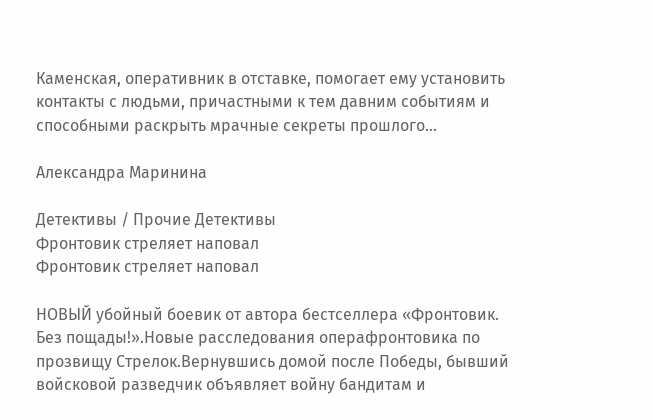Каменская, оперативник в отставке, помогает ему установить контакты с людьми, причастными к тем давним событиям и способными раскрыть мрачные секреты прошлого…

Александра Маринина

Детективы / Прочие Детективы
Фронтовик стреляет наповал
Фронтовик стреляет наповал

НОВЫЙ убойный боевик от автора бестселлера «Фронтовик. Без пощады!».Новые расследования операфронтовика по прозвищу Стрелок.Вернувшись домой после Победы, бывший войсковой разведчик объявляет войну бандитам и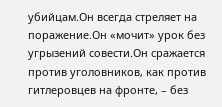убийцам.Он всегда стреляет на поражение.Он «мочит» урок без угрызений совести.Он сражается против уголовников, как против гитлеровцев на фронте, – без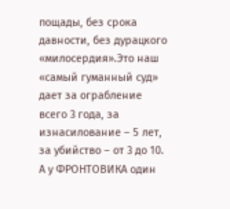пощады, без срока давности, без дурацкого «милосердия».Это наш «самый гуманный суд» дает за ограбление всего 3 года, за изнасилование – 5 лет, за убийство – от 3 до 10. А у ФРОНТОВИКА один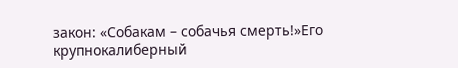закон: «Собакам – собачья смерть!»Его крупнокалиберный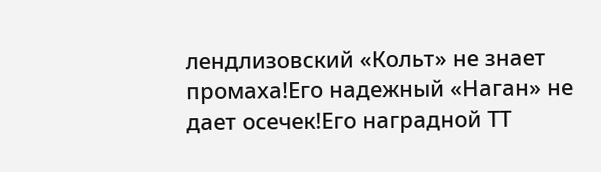лендлизовский «Кольт» не знает промаха!Его надежный «Наган» не дает осечек!Его наградной ТТ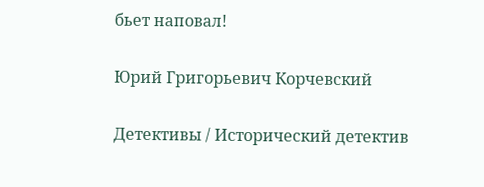бьет наповал!

Юрий Григорьевич Корчевский

Детективы / Исторический детектив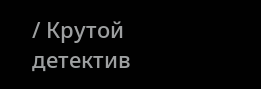/ Крутой детектив